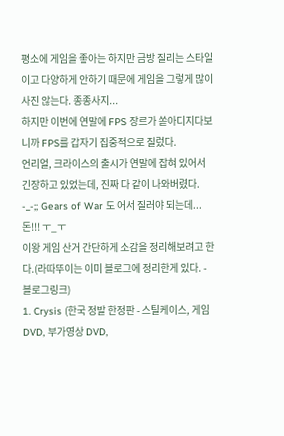평소에 게임을 좋아는 하지만 금방 질리는 스타일이고 다양하게 안하기 때문에 게임을 그렇게 많이 사진 않는다. 종종사지...
하지만 이번에 연말에 FPS 장르가 쏟아디지다보니까 FPS를 갑자기 집중적으로 질렀다.
언리얼, 크라이스의 출시가 연말에 잡혀 있어서 긴장하고 있었는데, 진짜 다 같이 나와버렸다. -_-;; Gears of War 도 어서 질러야 되는데... 돈!!! ㅜ_ㅜ
이왕 게임 산거 간단하게 소감을 정리해보려고 한다.(라따뚜이는 이미 블로그에 정리한게 있다. - 블로그링크)
1. Crysis (한국 정발 한정판 - 스틸케이스, 게임 DVD, 부가영상 DVD,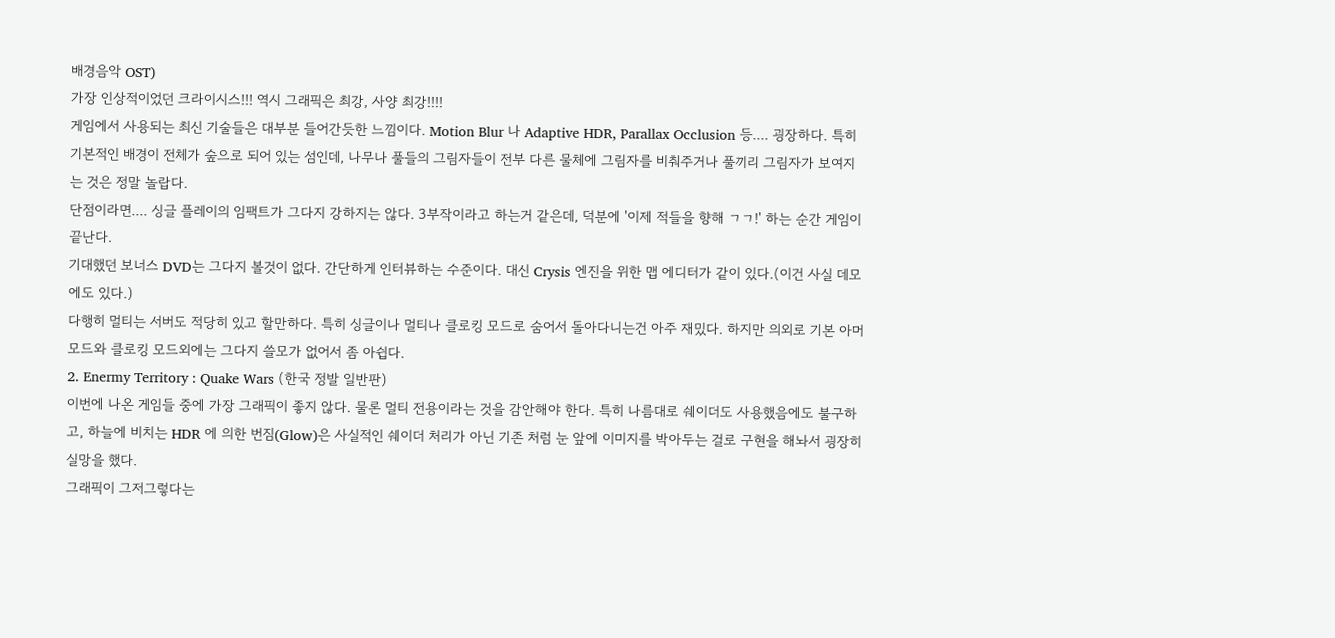배경음악 OST)
가장 인상적이었던 크라이시스!!! 역시 그래픽은 최강, 사양 최강!!!!
게임에서 사용되는 최신 기술들은 대부분 들어간듯한 느낌이다. Motion Blur 나 Adaptive HDR, Parallax Occlusion 등.... 굉장하다. 특히 기본적인 배경이 전체가 숲으로 되어 있는 섬인데, 나무나 풀들의 그림자들이 전부 다른 물체에 그림자를 비춰주거나 풀끼리 그림자가 보여지는 것은 정말 놀랍다.
단점이라면.... 싱글 플레이의 임팩트가 그다지 강하지는 않다. 3부작이라고 하는거 같은데, 덕분에 '이제 적들을 향해 ㄱㄱ!' 하는 순간 게임이 끝난다.
기대했던 보너스 DVD는 그다지 볼것이 없다. 간단하게 인터뷰하는 수준이다. 대신 Crysis 엔진을 위한 맵 에디터가 같이 있다.(이건 사실 데모에도 있다.)
다행히 멀티는 서버도 적당히 있고 할만하다. 특히 싱글이나 멀티나 클로킹 모드로 숨어서 돌아다니는건 아주 재밌다. 하지만 의외로 기본 아머 모드와 클로킹 모드외에는 그다지 쓸모가 없어서 좀 아쉽다.
2. Enermy Territory : Quake Wars (한국 정발 일반판)
이번에 나온 게임들 중에 가장 그래픽이 좋지 않다. 물론 멀티 전용이라는 것을 감안해야 한다. 특히 나름대로 쉐이더도 사용했음에도 불구하고, 하늘에 비치는 HDR 에 의한 번짐(Glow)은 사실적인 쉐이더 처리가 아닌 기존 처럼 눈 앞에 이미지를 박아두는 걸로 구현을 해놔서 굉장히 실망을 했다.
그래픽이 그저그렇다는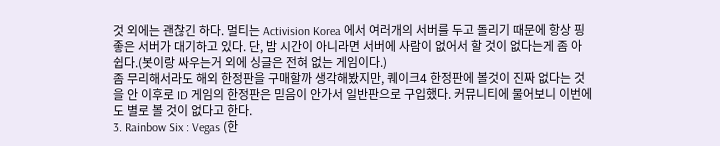것 외에는 괜찮긴 하다. 멀티는 Activision Korea 에서 여러개의 서버를 두고 돌리기 때문에 항상 핑 좋은 서버가 대기하고 있다. 단, 밤 시간이 아니라면 서버에 사람이 없어서 할 것이 없다는게 좀 아쉽다.(봇이랑 싸우는거 외에 싱글은 전혀 없는 게임이다.)
좀 무리해서라도 해외 한정판을 구매할까 생각해봤지만, 퀘이크4 한정판에 볼것이 진짜 없다는 것을 안 이후로 ID 게임의 한정판은 믿음이 안가서 일반판으로 구입했다. 커뮤니티에 물어보니 이번에도 별로 볼 것이 없다고 한다.
3. Rainbow Six : Vegas (한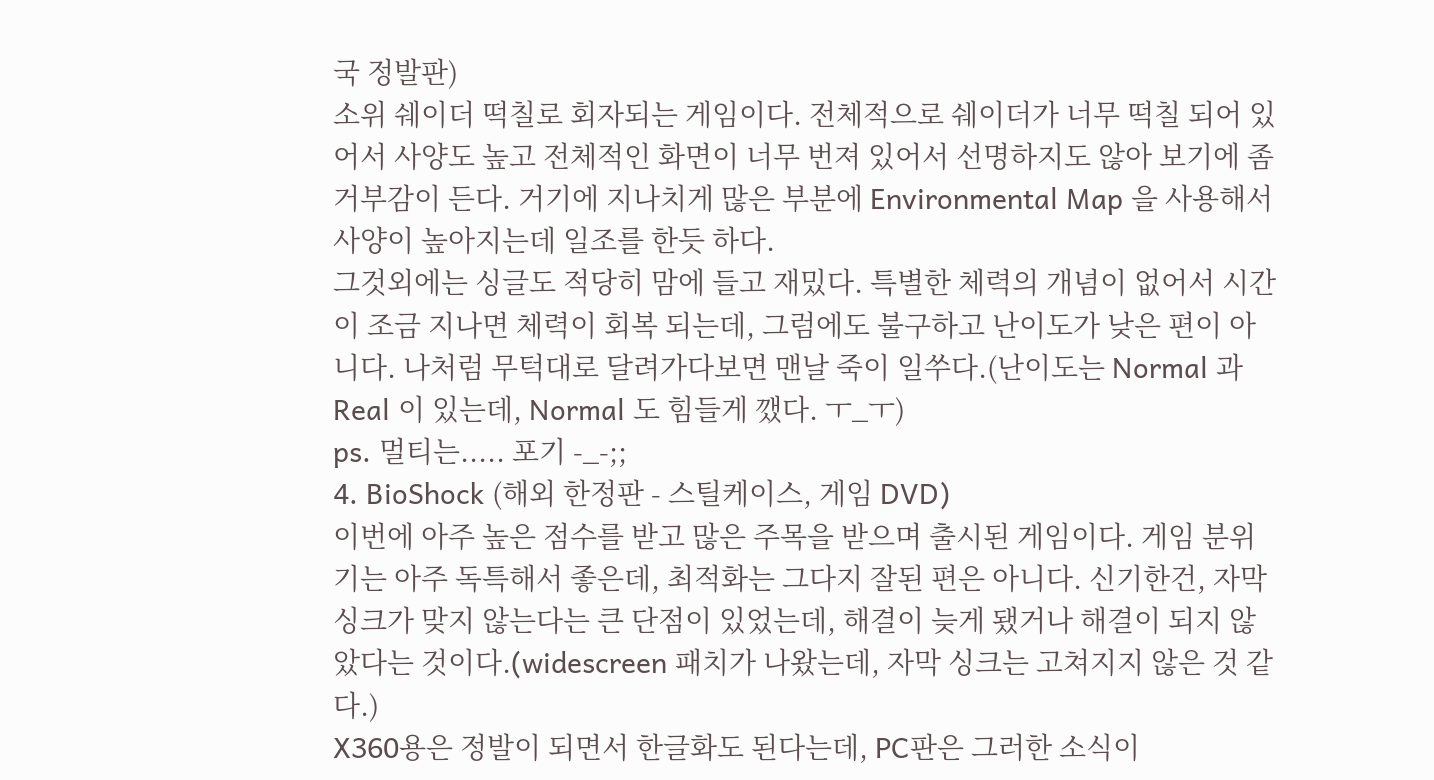국 정발판)
소위 쉐이더 떡칠로 회자되는 게임이다. 전체적으로 쉐이더가 너무 떡칠 되어 있어서 사양도 높고 전체적인 화면이 너무 번져 있어서 선명하지도 않아 보기에 좀 거부감이 든다. 거기에 지나치게 많은 부분에 Environmental Map 을 사용해서 사양이 높아지는데 일조를 한듯 하다.
그것외에는 싱글도 적당히 맘에 들고 재밌다. 특별한 체력의 개념이 없어서 시간이 조금 지나면 체력이 회복 되는데, 그럼에도 불구하고 난이도가 낮은 편이 아니다. 나처럼 무턱대로 달려가다보면 맨날 죽이 일쑤다.(난이도는 Normal 과 Real 이 있는데, Normal 도 힘들게 깼다. ㅜ_ㅜ)
ps. 멀티는..... 포기 -_-;;
4. BioShock (해외 한정판 - 스틸케이스, 게임 DVD)
이번에 아주 높은 점수를 받고 많은 주목을 받으며 출시된 게임이다. 게임 분위기는 아주 독특해서 좋은데, 최적화는 그다지 잘된 편은 아니다. 신기한건, 자막 싱크가 맞지 않는다는 큰 단점이 있었는데, 해결이 늦게 됐거나 해결이 되지 않았다는 것이다.(widescreen 패치가 나왔는데, 자막 싱크는 고쳐지지 않은 것 같다.)
X360용은 정발이 되면서 한글화도 된다는데, PC판은 그러한 소식이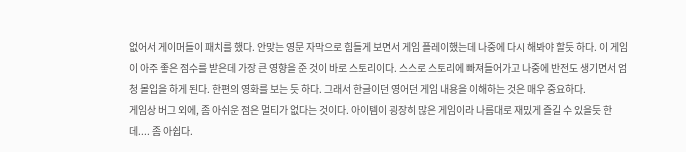없어서 게이머들이 패치를 했다. 안맞는 영문 자막으로 힘들게 보면서 게임 플레이했는데 나중에 다시 해봐야 할듯 하다. 이 게임이 아주 좋은 점수를 받은데 가장 큰 영향을 준 것이 바로 스토리이다. 스스로 스토리에 빠져들어가고 나중에 반전도 생기면서 엄청 몰입을 하게 된다. 한편의 영화를 보는 듯 하다. 그래서 한글이던 영어던 게임 내용을 이해하는 것은 매우 중요하다.
게임상 버그 외에, 좀 아쉬운 점은 멀티가 없다는 것이다. 아이템이 굉장히 많은 게임이라 나름대로 재밌게 즐길 수 있을듯 한데.... 좀 아쉽다.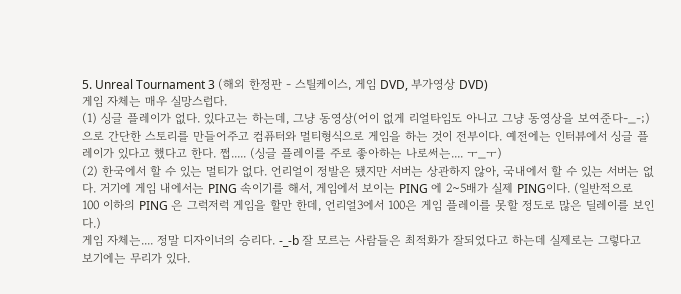5. Unreal Tournament 3 (해외 한정판 - 스틸케이스, 게임 DVD, 부가영상 DVD)
게임 자체는 매우 실망스럽다.
(1) 싱글 플레이가 없다. 있다고는 하는데, 그냥 동영상(어이 없게 리얼타임도 아니고 그냥 동영상을 보여준다-_-;)으로 간단한 스토리를 만들어주고 컴퓨터와 멀티형식으로 게임을 하는 것이 전부이다. 예전에는 인터뷰에서 싱글 플레이가 있다고 했다고 한다. 쩝..... (싱글 플레이를 주로 좋아하는 나로써는.... ㅜ_ㅜ)
(2) 한국에서 할 수 있는 멀티가 없다. 언리얼이 정발은 됐지만 서버는 상관하지 않아, 국내에서 할 수 있는 서버는 없다. 거기에 게임 내에서는 PING 속이기를 해서, 게임에서 보이는 PING 에 2~5배가 실제 PING이다. (일반적으로 100 이하의 PING 은 그럭저럭 게임을 할만 한데, 언리얼3에서 100은 게임 플레이를 못할 정도로 많은 딜레이를 보인다.)
게임 자체는.... 정말 디자이너의 승리다. -_-b 잘 모르는 사람들은 최적화가 잘되었다고 하는데 실제로는 그렇다고 보기에는 무리가 있다.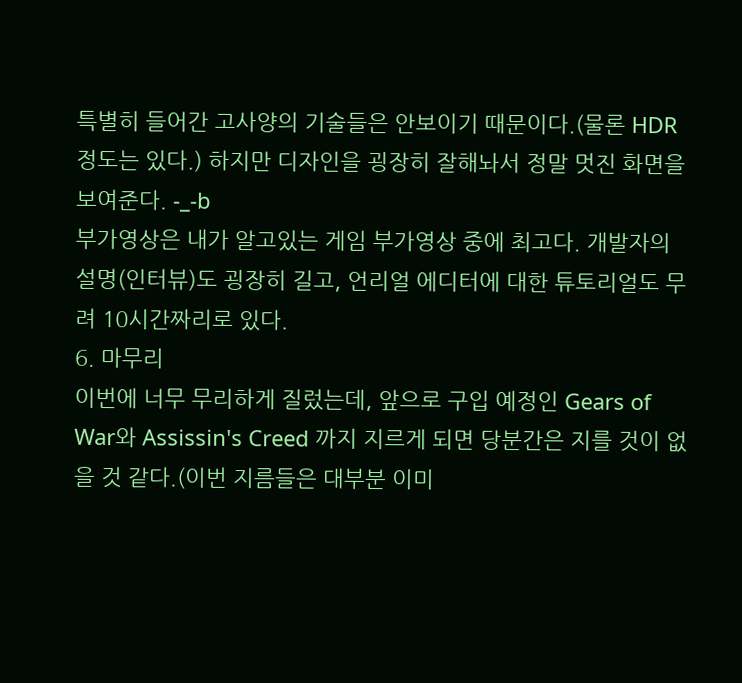특별히 들어간 고사양의 기술들은 안보이기 때문이다.(물론 HDR 정도는 있다.) 하지만 디자인을 굉장히 잘해놔서 정말 멋진 화면을 보여준다. -_-b
부가영상은 내가 알고있는 게임 부가영상 중에 최고다. 개발자의 설명(인터뷰)도 굉장히 길고, 언리얼 에디터에 대한 튜토리얼도 무려 10시간짜리로 있다.
6. 마무리
이번에 너무 무리하게 질렀는데, 앞으로 구입 예정인 Gears of War와 Assissin's Creed 까지 지르게 되면 당분간은 지를 것이 없을 것 같다.(이번 지름들은 대부분 이미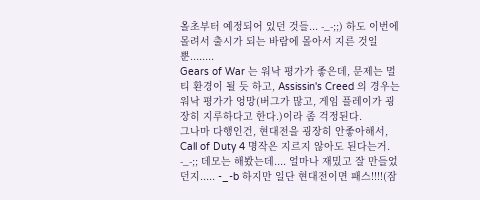올초부터 예정되어 있던 것들... -_-;;) 하도 이번에 몰려서 출시가 되는 바람에 몰아서 지른 것일 뿐........
Gears of War 는 워낙 평가가 좋은데, 문제는 멀티 환경이 될 듯 하고, Assissin's Creed 의 경우는 워낙 평가가 엉망(버그가 많고, 게임 플레이가 굉장히 지루하다고 한다.)이라 좀 걱정된다.
그나마 다행인건, 현대전을 굉장히 안좋아해서, Call of Duty 4 명작은 지르지 않아도 된다는거. -_-;; 데모는 해봤는데.... 얼마나 재밌고 잘 만들었던지..... -_-b 하지만 일단 현대전이면 패스!!!!(잠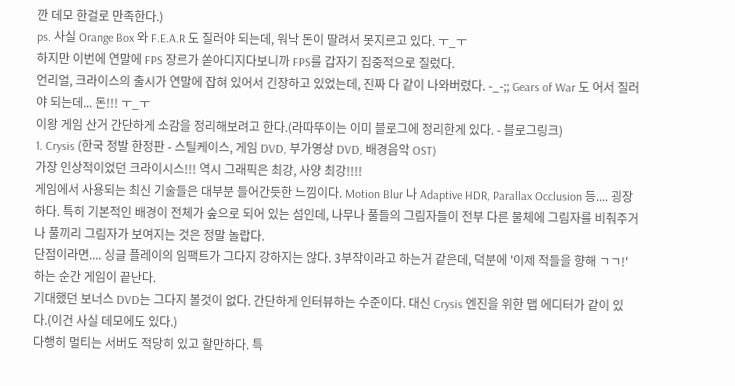깐 데모 한걸로 만족한다.)
ps. 사실 Orange Box 와 F.E.A.R 도 질러야 되는데, 워낙 돈이 딸려서 못지르고 있다. ㅜ_ㅜ
하지만 이번에 연말에 FPS 장르가 쏟아디지다보니까 FPS를 갑자기 집중적으로 질렀다.
언리얼, 크라이스의 출시가 연말에 잡혀 있어서 긴장하고 있었는데, 진짜 다 같이 나와버렸다. -_-;; Gears of War 도 어서 질러야 되는데... 돈!!! ㅜ_ㅜ
이왕 게임 산거 간단하게 소감을 정리해보려고 한다.(라따뚜이는 이미 블로그에 정리한게 있다. - 블로그링크)
1. Crysis (한국 정발 한정판 - 스틸케이스, 게임 DVD, 부가영상 DVD, 배경음악 OST)
가장 인상적이었던 크라이시스!!! 역시 그래픽은 최강, 사양 최강!!!!
게임에서 사용되는 최신 기술들은 대부분 들어간듯한 느낌이다. Motion Blur 나 Adaptive HDR, Parallax Occlusion 등.... 굉장하다. 특히 기본적인 배경이 전체가 숲으로 되어 있는 섬인데, 나무나 풀들의 그림자들이 전부 다른 물체에 그림자를 비춰주거나 풀끼리 그림자가 보여지는 것은 정말 놀랍다.
단점이라면.... 싱글 플레이의 임팩트가 그다지 강하지는 않다. 3부작이라고 하는거 같은데, 덕분에 '이제 적들을 향해 ㄱㄱ!' 하는 순간 게임이 끝난다.
기대했던 보너스 DVD는 그다지 볼것이 없다. 간단하게 인터뷰하는 수준이다. 대신 Crysis 엔진을 위한 맵 에디터가 같이 있다.(이건 사실 데모에도 있다.)
다행히 멀티는 서버도 적당히 있고 할만하다. 특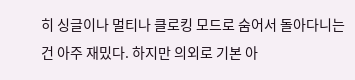히 싱글이나 멀티나 클로킹 모드로 숨어서 돌아다니는건 아주 재밌다. 하지만 의외로 기본 아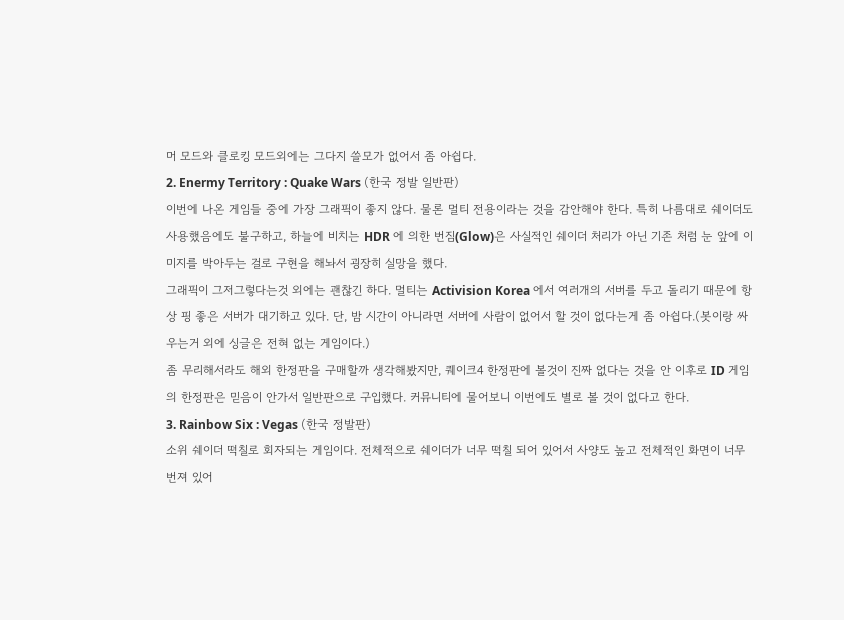머 모드와 클로킹 모드외에는 그다지 쓸모가 없어서 좀 아쉽다.
2. Enermy Territory : Quake Wars (한국 정발 일반판)
이번에 나온 게임들 중에 가장 그래픽이 좋지 않다. 물론 멀티 전용이라는 것을 감안해야 한다. 특히 나름대로 쉐이더도 사용했음에도 불구하고, 하늘에 비치는 HDR 에 의한 번짐(Glow)은 사실적인 쉐이더 처리가 아닌 기존 처럼 눈 앞에 이미지를 박아두는 걸로 구현을 해놔서 굉장히 실망을 했다.
그래픽이 그저그렇다는것 외에는 괜찮긴 하다. 멀티는 Activision Korea 에서 여러개의 서버를 두고 돌리기 때문에 항상 핑 좋은 서버가 대기하고 있다. 단, 밤 시간이 아니라면 서버에 사람이 없어서 할 것이 없다는게 좀 아쉽다.(봇이랑 싸우는거 외에 싱글은 전혀 없는 게임이다.)
좀 무리해서라도 해외 한정판을 구매할까 생각해봤지만, 퀘이크4 한정판에 볼것이 진짜 없다는 것을 안 이후로 ID 게임의 한정판은 믿음이 안가서 일반판으로 구입했다. 커뮤니티에 물어보니 이번에도 별로 볼 것이 없다고 한다.
3. Rainbow Six : Vegas (한국 정발판)
소위 쉐이더 떡칠로 회자되는 게임이다. 전체적으로 쉐이더가 너무 떡칠 되어 있어서 사양도 높고 전체적인 화면이 너무 번져 있어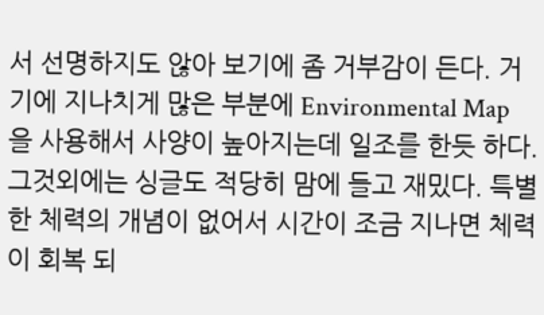서 선명하지도 않아 보기에 좀 거부감이 든다. 거기에 지나치게 많은 부분에 Environmental Map 을 사용해서 사양이 높아지는데 일조를 한듯 하다.
그것외에는 싱글도 적당히 맘에 들고 재밌다. 특별한 체력의 개념이 없어서 시간이 조금 지나면 체력이 회복 되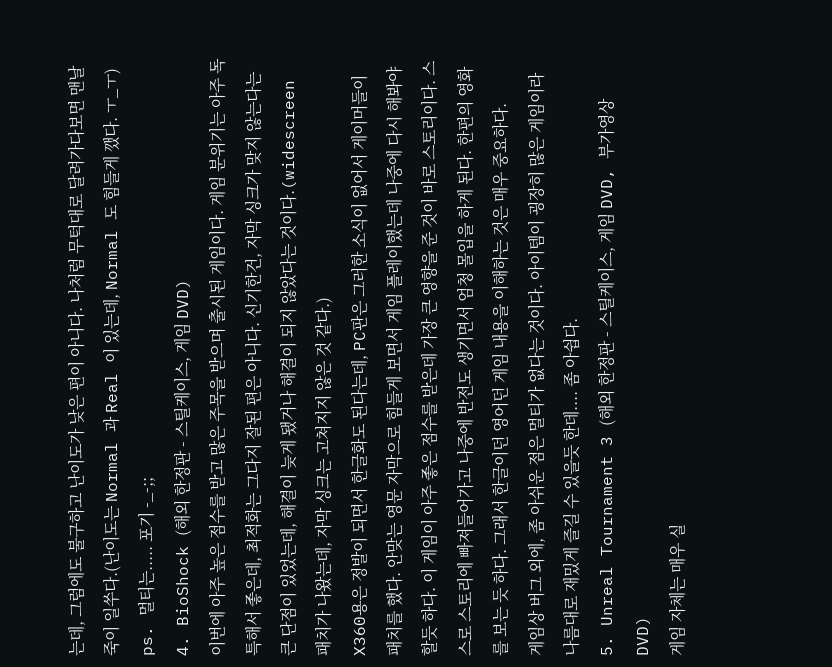는데, 그럼에도 불구하고 난이도가 낮은 편이 아니다. 나처럼 무턱대로 달려가다보면 맨날 죽이 일쑤다.(난이도는 Normal 과 Real 이 있는데, Normal 도 힘들게 깼다. ㅜ_ㅜ)
ps. 멀티는..... 포기 -_-;;
4. BioShock (해외 한정판 - 스틸케이스, 게임 DVD)
이번에 아주 높은 점수를 받고 많은 주목을 받으며 출시된 게임이다. 게임 분위기는 아주 독특해서 좋은데, 최적화는 그다지 잘된 편은 아니다. 신기한건, 자막 싱크가 맞지 않는다는 큰 단점이 있었는데, 해결이 늦게 됐거나 해결이 되지 않았다는 것이다.(widescreen 패치가 나왔는데, 자막 싱크는 고쳐지지 않은 것 같다.)
X360용은 정발이 되면서 한글화도 된다는데, PC판은 그러한 소식이 없어서 게이머들이 패치를 했다. 안맞는 영문 자막으로 힘들게 보면서 게임 플레이했는데 나중에 다시 해봐야 할듯 하다. 이 게임이 아주 좋은 점수를 받은데 가장 큰 영향을 준 것이 바로 스토리이다. 스스로 스토리에 빠져들어가고 나중에 반전도 생기면서 엄청 몰입을 하게 된다. 한편의 영화를 보는 듯 하다. 그래서 한글이던 영어던 게임 내용을 이해하는 것은 매우 중요하다.
게임상 버그 외에, 좀 아쉬운 점은 멀티가 없다는 것이다. 아이템이 굉장히 많은 게임이라 나름대로 재밌게 즐길 수 있을듯 한데.... 좀 아쉽다.
5. Unreal Tournament 3 (해외 한정판 - 스틸케이스, 게임 DVD, 부가영상 DVD)
게임 자체는 매우 실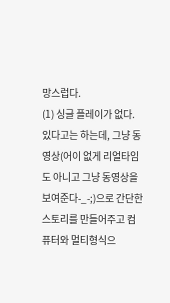망스럽다.
(1) 싱글 플레이가 없다. 있다고는 하는데, 그냥 동영상(어이 없게 리얼타임도 아니고 그냥 동영상을 보여준다-_-;)으로 간단한 스토리를 만들어주고 컴퓨터와 멀티형식으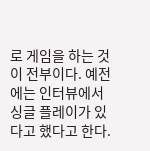로 게임을 하는 것이 전부이다. 예전에는 인터뷰에서 싱글 플레이가 있다고 했다고 한다.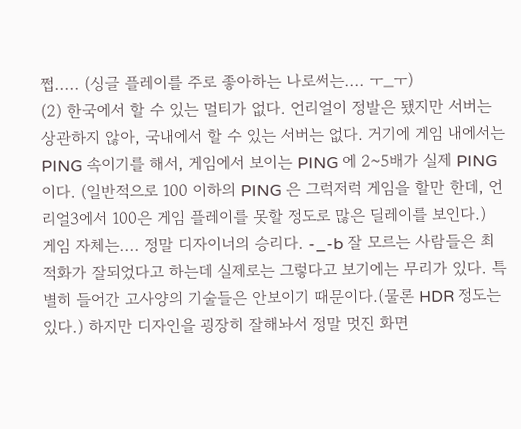쩝..... (싱글 플레이를 주로 좋아하는 나로써는.... ㅜ_ㅜ)
(2) 한국에서 할 수 있는 멀티가 없다. 언리얼이 정발은 됐지만 서버는 상관하지 않아, 국내에서 할 수 있는 서버는 없다. 거기에 게임 내에서는 PING 속이기를 해서, 게임에서 보이는 PING 에 2~5배가 실제 PING이다. (일반적으로 100 이하의 PING 은 그럭저럭 게임을 할만 한데, 언리얼3에서 100은 게임 플레이를 못할 정도로 많은 딜레이를 보인다.)
게임 자체는.... 정말 디자이너의 승리다. -_-b 잘 모르는 사람들은 최적화가 잘되었다고 하는데 실제로는 그렇다고 보기에는 무리가 있다. 특별히 들어간 고사양의 기술들은 안보이기 때문이다.(물론 HDR 정도는 있다.) 하지만 디자인을 굉장히 잘해놔서 정말 멋진 화면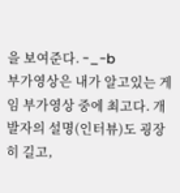을 보여준다. -_-b
부가영상은 내가 알고있는 게임 부가영상 중에 최고다. 개발자의 설명(인터뷰)도 굉장히 길고,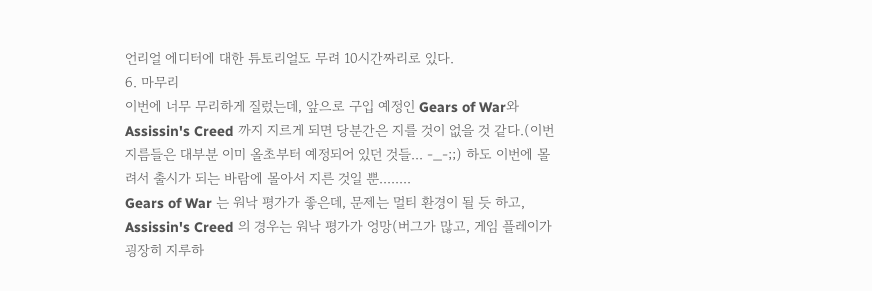언리얼 에디터에 대한 튜토리얼도 무려 10시간짜리로 있다.
6. 마무리
이번에 너무 무리하게 질렀는데, 앞으로 구입 예정인 Gears of War와 Assissin's Creed 까지 지르게 되면 당분간은 지를 것이 없을 것 같다.(이번 지름들은 대부분 이미 올초부터 예정되어 있던 것들... -_-;;) 하도 이번에 몰려서 출시가 되는 바람에 몰아서 지른 것일 뿐........
Gears of War 는 워낙 평가가 좋은데, 문제는 멀티 환경이 될 듯 하고, Assissin's Creed 의 경우는 워낙 평가가 엉망(버그가 많고, 게임 플레이가 굉장히 지루하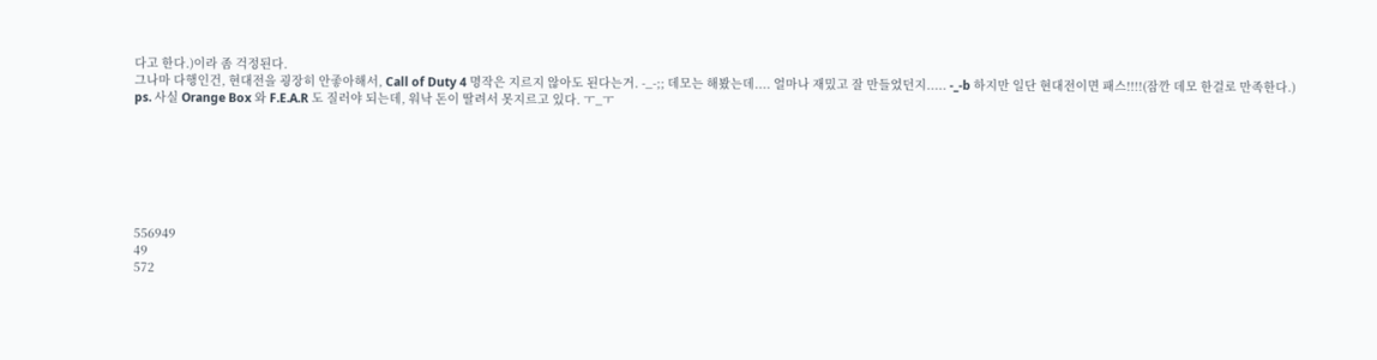다고 한다.)이라 좀 걱정된다.
그나마 다행인건, 현대전을 굉장히 안좋아해서, Call of Duty 4 명작은 지르지 않아도 된다는거. -_-;; 데모는 해봤는데.... 얼마나 재밌고 잘 만들었던지..... -_-b 하지만 일단 현대전이면 패스!!!!(잠깐 데모 한걸로 만족한다.)
ps. 사실 Orange Box 와 F.E.A.R 도 질러야 되는데, 워낙 돈이 딸려서 못지르고 있다. ㅜ_ㅜ







556949
49
572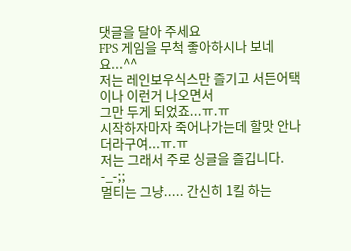댓글을 달아 주세요
FPS 게임을 무척 좋아하시나 보네요...^^
저는 레인보우식스만 즐기고 서든어택이나 이런거 나오면서
그만 두게 되었죠...ㅠ.ㅠ
시작하자마자 죽어나가는데 할맛 안나더라구여...ㅠ.ㅠ
저는 그래서 주로 싱글을 즐깁니다. -_-;;
멀티는 그냥..... 간신히 1킬 하는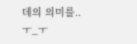데의 의미를.. ㅜ_ㅜ